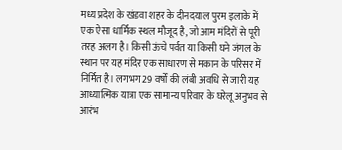मध्य प्रदेश के खंडवा शहर के दीनदयाल पुरम इलाके में एक ऐसा धार्मिक स्थल मौजूद है, जो आम मंदिरों से पूरी तरह अलग है। किसी ऊंचे पर्वत या किसी घने जंगल के स्थान पर यह मंदिर एक साधारण से मकान के परिसर में निर्मित है। लगभग 29 वर्षों की लंबी अवधि से जारी यह आध्यात्मिक यात्रा एक सामान्य परिवार के घरेलू अनुभव से आरंभ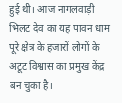हुई थी। आज नागलवाड़ी भिलट देव का यह पावन धाम पूरे क्षेत्र के हजारों लोगों के अटूट विश्वास का प्रमुख केंद्र बन चुका है।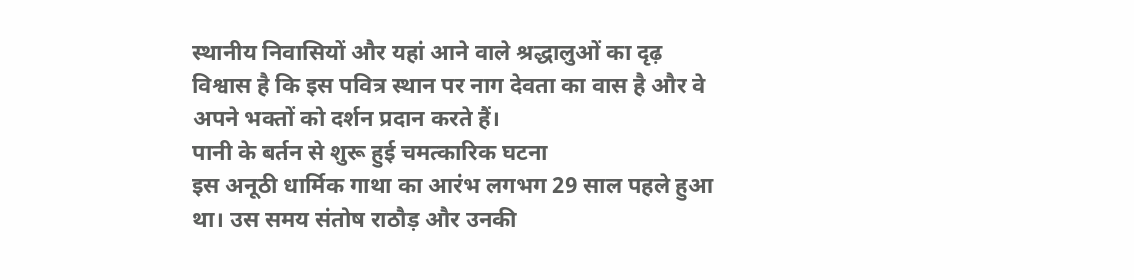स्थानीय निवासियों और यहां आने वाले श्रद्धालुओं का दृढ़ विश्वास है कि इस पवित्र स्थान पर नाग देवता का वास है और वे अपने भक्तों को दर्शन प्रदान करते हैं।
पानी के बर्तन से शुरू हुई चमत्कारिक घटना
इस अनूठी धार्मिक गाथा का आरंभ लगभग 29 साल पहले हुआ था। उस समय संतोष राठौड़ और उनकी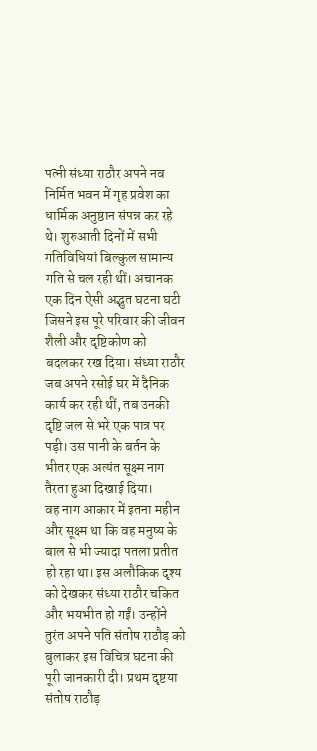पत्नी संध्या राठौर अपने नव निर्मित भवन में गृह प्रवेश का धार्मिक अनुष्ठान संपन्न कर रहे थे। शुरुआती दिनों में सभी गतिविधियां बिल्कुल सामान्य गति से चल रही थीं। अचानक एक दिन ऐसी अद्भुत घटना घटी जिसने इस पूरे परिवार की जीवन शैली और दृष्टिकोण को बदलकर रख दिया। संध्या राठौर जब अपने रसोई घर में दैनिक कार्य कर रही थीं, तब उनकी दृष्टि जल से भरे एक पात्र पर पड़ी। उस पानी के बर्तन के भीतर एक अत्यंत सूक्ष्म नाग तैरता हुआ दिखाई दिया।
वह नाग आकार में इतना महीन और सूक्ष्म था कि वह मनुष्य के बाल से भी ज्यादा पतला प्रतीत हो रहा था। इस अलौकिक दृश्य को देखकर संध्या राठौर चकित और भयभीत हो गईं। उन्होंने तुरंत अपने पति संतोष राठौड़ को बुलाकर इस विचित्र घटना की पूरी जानकारी दी। प्रथम दृष्टया संतोष राठौड़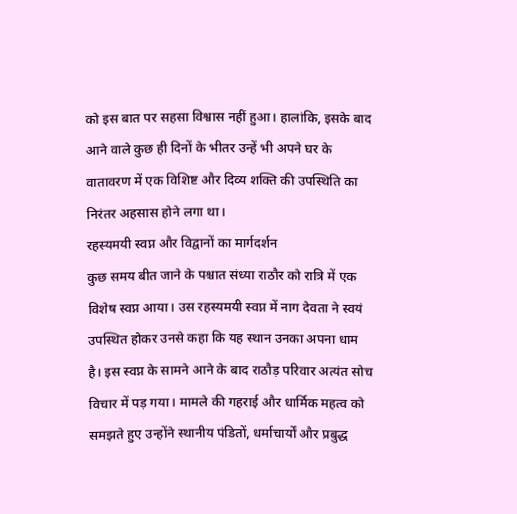को इस बात पर सहसा विश्वास नहीं हुआ। हालांकि, इसके बाद आने वाले कुछ ही दिनों के भीतर उन्हें भी अपने घर के वातावरण में एक विशिष्ट और दिव्य शक्ति की उपस्थिति का निरंतर अहसास होने लगा था।
रहस्यमयी स्वप्न और विद्वानों का मार्गदर्शन
कुछ समय बीत जाने के पश्चात संध्या राठौर को रात्रि में एक विशेष स्वप्न आया। उस रहस्यमयी स्वप्न में नाग देवता ने स्वयं उपस्थित होकर उनसे कहा कि यह स्थान उनका अपना धाम है। इस स्वप्न के सामने आने के बाद राठौड़ परिवार अत्यंत सोच विचार में पड़ गया। मामले की गहराई और धार्मिक महत्व को समझते हुए उन्होंने स्थानीय पंडितों, धर्माचार्यों और प्रबुद्ध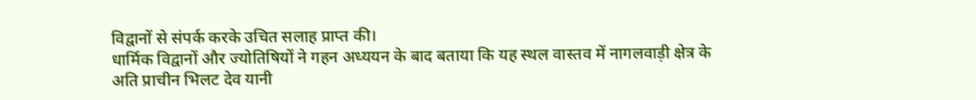विद्वानों से संपर्क करके उचित सलाह प्राप्त की।
धार्मिक विद्वानों और ज्योतिषियों ने गहन अध्ययन के बाद बताया कि यह स्थल वास्तव में नागलवाड़ी क्षेत्र के अति प्राचीन भिलट देव यानी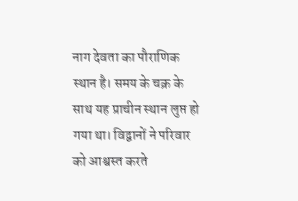नाग देवता का पौराणिक स्थान है। समय के चक्र के साथ यह प्राचीन स्थान लुप्त हो गया था। विद्वानों ने परिवार को आश्वस्त करते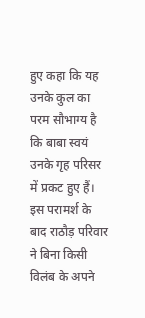हुए कहा कि यह उनके कुल का परम सौभाग्य है कि बाबा स्वयं उनके गृह परिसर में प्रकट हुए हैं। इस परामर्श के बाद राठौड़ परिवार ने बिना किसी विलंब के अपने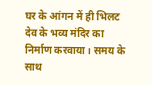घर के आंगन में ही भिलट देव के भव्य मंदिर का निर्माण करवाया। समय के साथ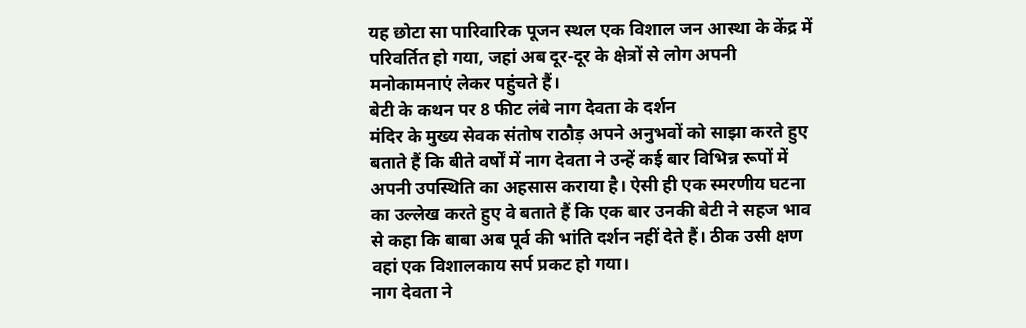यह छोटा सा पारिवारिक पूजन स्थल एक विशाल जन आस्था के केंद्र में परिवर्तित हो गया, जहां अब दूर-दूर के क्षेत्रों से लोग अपनी मनोकामनाएं लेकर पहुंचते हैं।
बेटी के कथन पर 8 फीट लंबे नाग देवता के दर्शन
मंदिर के मुख्य सेवक संतोष राठौड़ अपने अनुभवों को साझा करते हुए बताते हैं कि बीते वर्षों में नाग देवता ने उन्हें कई बार विभिन्न रूपों में अपनी उपस्थिति का अहसास कराया है। ऐसी ही एक स्मरणीय घटना का उल्लेख करते हुए वे बताते हैं कि एक बार उनकी बेटी ने सहज भाव से कहा कि बाबा अब पूर्व की भांति दर्शन नहीं देते हैं। ठीक उसी क्षण वहां एक विशालकाय सर्प प्रकट हो गया।
नाग देवता ने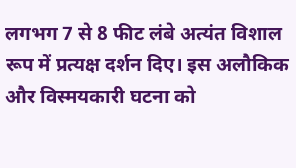लगभग 7 से 8 फीट लंबे अत्यंत विशाल रूप में प्रत्यक्ष दर्शन दिए। इस अलौकिक और विस्मयकारी घटना को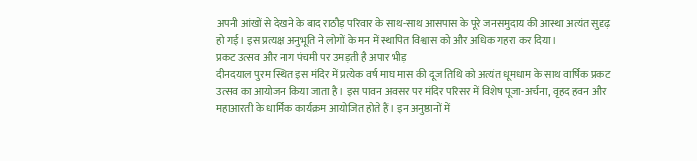अपनी आंखों से देखने के बाद राठौड़ परिवार के साथ-साथ आसपास के पूरे जनसमुदाय की आस्था अत्यंत सुदृढ़ हो गई। इस प्रत्यक्ष अनुभूति ने लोगों के मन में स्थापित विश्वास को और अधिक गहरा कर दिया।
प्रकट उत्सव और नाग पंचमी पर उमड़ती है अपार भीड़
दीनदयाल पुरम स्थित इस मंदिर में प्रत्येक वर्ष माघ मास की दूज तिथि को अत्यंत धूमधाम के साथ वार्षिक प्रकट उत्सव का आयोजन किया जाता है। इस पावन अवसर पर मंदिर परिसर में विशेष पूजा-अर्चना, वृहद हवन और महाआरती के धार्मिक कार्यक्रम आयोजित होते हैं। इन अनुष्ठानों में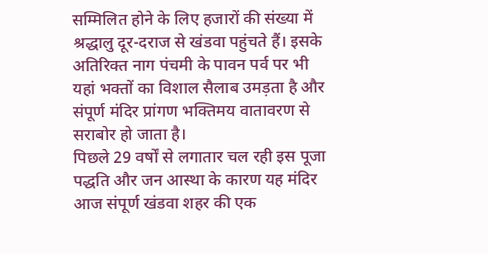सम्मिलित होने के लिए हजारों की संख्या में श्रद्धालु दूर-दराज से खंडवा पहुंचते हैं। इसके अतिरिक्त नाग पंचमी के पावन पर्व पर भी यहां भक्तों का विशाल सैलाब उमड़ता है और संपूर्ण मंदिर प्रांगण भक्तिमय वातावरण से सराबोर हो जाता है।
पिछले 29 वर्षों से लगातार चल रही इस पूजा पद्धति और जन आस्था के कारण यह मंदिर आज संपूर्ण खंडवा शहर की एक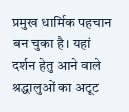प्रमुख धार्मिक पहचान बन चुका है। यहां दर्शन हेतु आने वाले श्रद्धालुओं का अटूट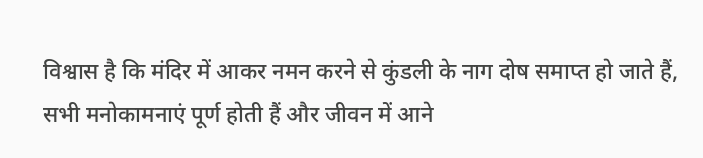विश्वास है कि मंदिर में आकर नमन करने से कुंडली के नाग दोष समाप्त हो जाते हैं, सभी मनोकामनाएं पूर्ण होती हैं और जीवन में आने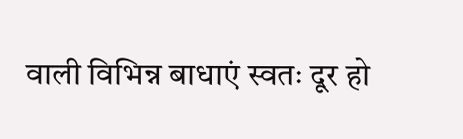वाली विभिन्न बाधाएं स्वतः दूर हो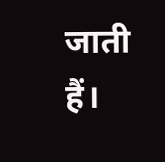जाती हैं।